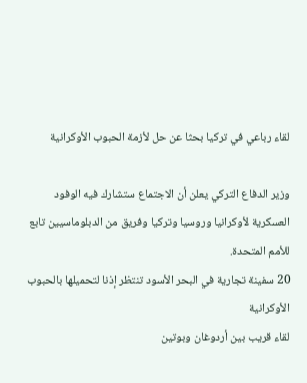لقاء رباعي في تركيا بحثا عن حل لأزمة الحبوب الأوكرانية

وزير الدفاع التركي يعلن أن الاجتماع ستشارك فيه الوفود العسكرية لأوكرانيا وروسيا وتركيا وفريق من الدبلوماسيين تابع للأمم المتحدة.
20 سفينة تجارية في البحر الأسود تنتظر إذنا لتحميلها بالحبوب الأوكرانية
لقاء قريب بين أردوغان وبوتين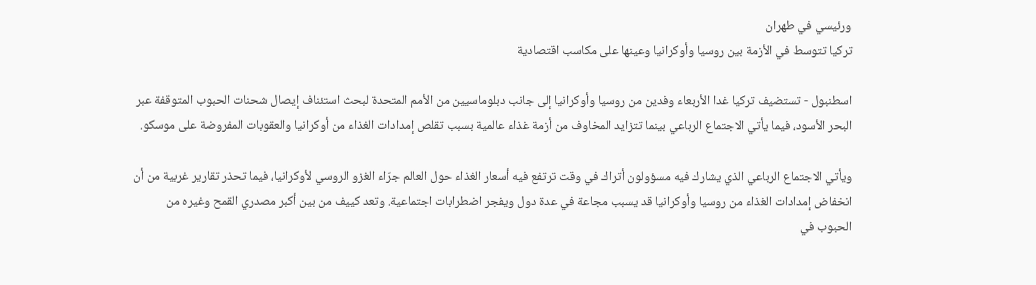ورئيسي في طهران
تركيا تتوسط في الأزمة بين روسيا وأوكرانيا وعينها على مكاسب اقتصادية

اسطنبول - تستضيف تركيا غدا الأربعاء وفدين من روسيا وأوكرانيا إلى جانب دبلوماسيين من الأمم المتحدة لبحث استئناف إيصال شحنات الحبوب المتوقفة عبر البحر الأسود، فيما يأتي الاجتماع الرباعي بينما تتزايد المخاوف من أزمة غذاء عالمية بسبب تقلص إمدادات الغذاء من أوكرانيا والعقوبات المفروضة على موسكو.

ويأتي الاجتماع الرباعي الذي يشارك فيه مسؤولون أتراك في وقت ترتفع فيه أسعار الغذاء حول العالم جرّاء الغزو الروسي لأوكرانيا، فيما تحذر تقارير غربية من أن انخفاض إمدادات الغذاء من روسيا وأوكرانيا قد يسبب مجاعة في عدة دول ويفجر اضطرابات اجتماعية. وتعد كييف من بين أكبر مصدري القمح وغيره من الحبوب في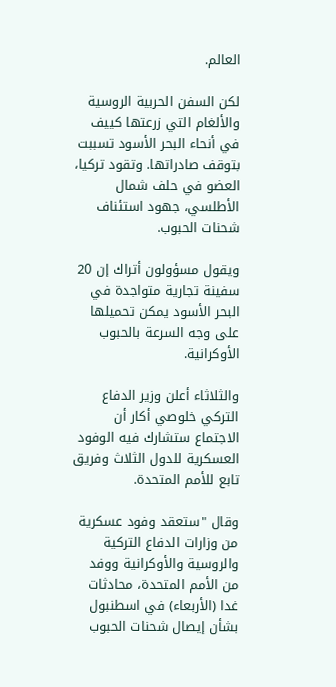العالم.

لكن السفن الحربية الروسية والألغام التي زرعتها كييف في أنحاء البحر الأسود تسببت بتوقف صادراتها. وتقود تركيا، العضو في حلف شمال الأطلسي، جهود استئناف شحنات الحبوب.

ويقول مسؤولون أتراك إن 20 سفينة تجارية متواجدة في البحر الأسود يمكن تحميلها على وجه السرعة بالحبوب الأوكرانية.

والثلاثاء أعلن وزير الدفاع التركي خلوصي أكار أن الاجتماع ستشارك فيه الوفود العسكرية للدول الثلاث وفريق تابع للأمم المتحدة.

وقال "ستعقد وفود عسكرية من وزارات الدفاع التركية والروسية والأوكرانية ووفد من الأمم المتحدة، محادثات غدا (الأربعاء) في اسطنبول بشأن إيصال شحنات الحبوب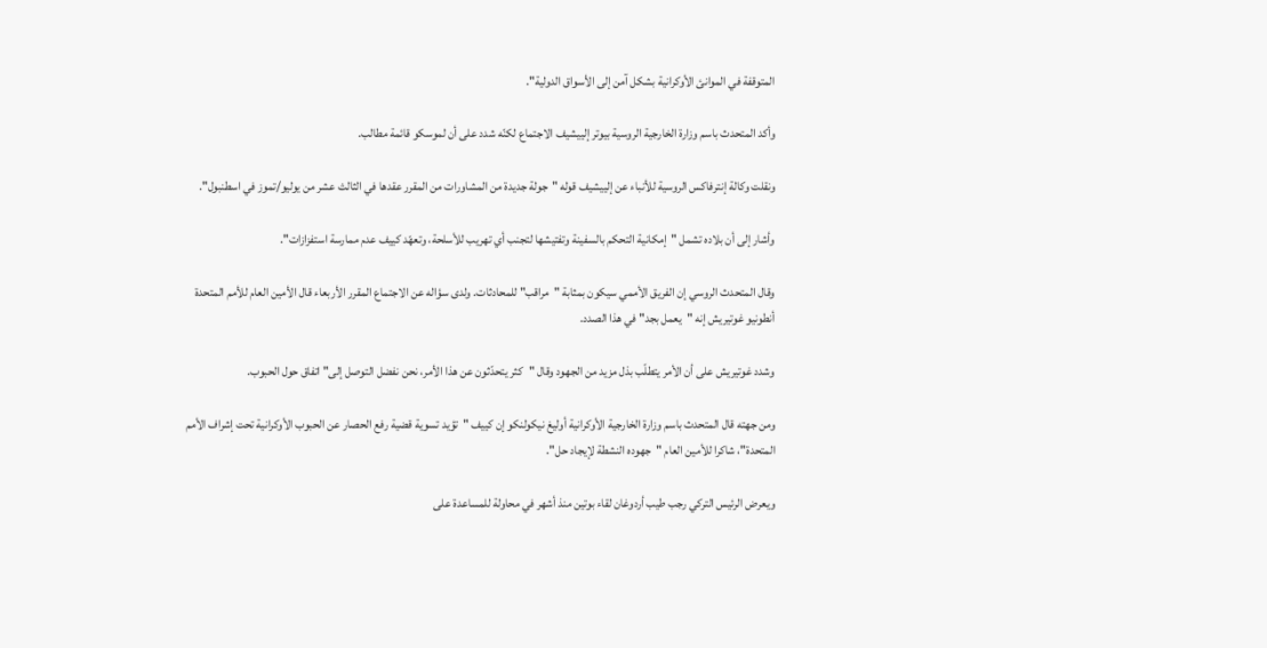المتوقفة في الموانئ الأوكرانية بشكل آمن إلى الأسواق الدولية".

وأكد المتحدث باسم وزارة الخارجية الروسية بيوتر إلييشيف الاجتماع لكنّه شدد على أن لموسكو قائمة مطالب.

ونقلت وكالة إنترفاكس الروسية للأنباء عن إلييشيف قوله "جولة جديدة من المشاورات من المقرر عقدها في الثالث عشر من يوليو/تموز في اسطنبول".

وأشار إلى أن بلاده تشمل "إمكانية التحكم بالسفينة وتفتيشها لتجنب أي تهريب للأسلحة، وتعهّد كييف عدم ممارسة استفزازات".

وقال المتحدث الروسي إن الفريق الأممي سيكون بمثابة "مراقب" للمحادثات. ولدى سؤاله عن الاجتماع المقرر الأربعاء قال الأمين العام للأمم المتحدة أنطونيو غوتيريش إنه "يعمل بجد" في هذا الصدد.

وشدد غوتيريش على أن الأمر يتطلّب بذل مزيد من الجهود وقال "كثر يتحدّثون عن هذا الأمر، نحن نفضل التوصل إلى" اتفاق حول الحبوب.

ومن جهته قال المتحدث باسم وزارة الخارجية الأوكرانية أوليغ نيكولنكو إن كييف "تؤيد تسوية قضية رفع الحصار عن الحبوب الأوكرانية تحت إشراف الأمم المتحدة"، شاكرا للأمين العام "جهوده النشطة لإيجاد حل".

ويعرض الرئيس التركي رجب طيب أردوغان لقاء بوتين منذ أشهر في محاولة للمساعدة على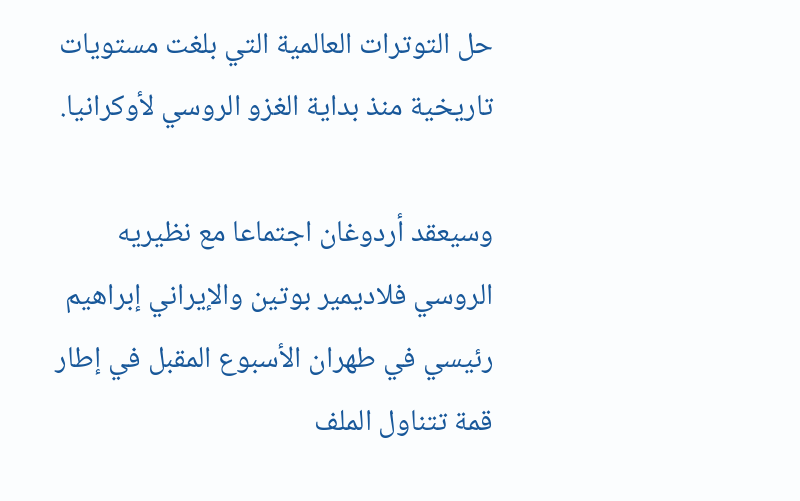حل التوترات العالمية التي بلغت مستويات تاريخية منذ بداية الغزو الروسي لأوكرانيا.

وسيعقد أردوغان اجتماعا مع نظيريه الروسي فلاديمير بوتين والإيراني إبراهيم رئيسي في طهران الأسبوع المقبل في إطار قمة تتناول الملف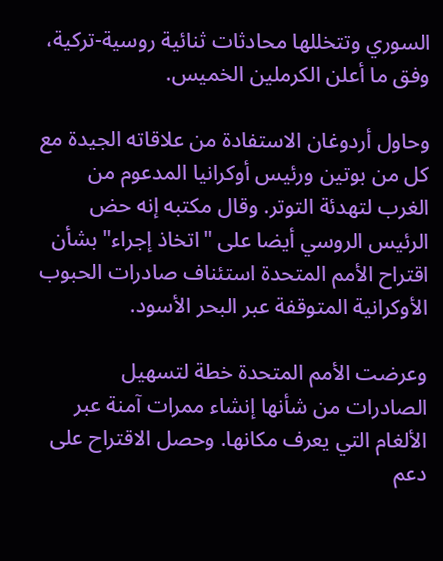السوري وتتخللها محادثات ثنائية روسية-تركية، وفق ما أعلن الكرملين الخميس.

وحاول أردوغان الاستفادة من علاقاته الجيدة مع كل من بوتين ورئيس أوكرانيا المدعوم من الغرب لتهدئة التوتر. وقال مكتبه إنه حض الرئيس الروسي أيضا على "اتخاذ إجراء" بشأن اقتراح الأمم المتحدة استئناف صادرات الحبوب الأوكرانية المتوقفة عبر البحر الأسود.

وعرضت الأمم المتحدة خطة لتسهيل الصادرات من شأنها إنشاء ممرات آمنة عبر الألغام التي يعرف مكانها. وحصل الاقتراح على دعم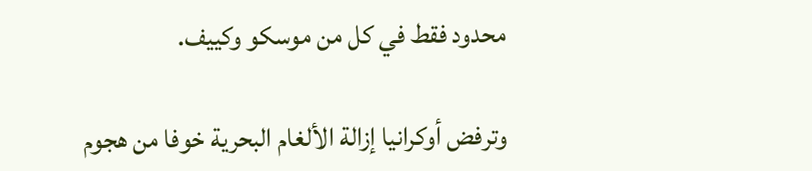محدود فقط في كل من موسكو وكييف.

وترفض أوكرانيا إزالة الألغام البحرية خوفا من هجوم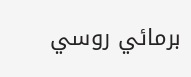برمائي روسي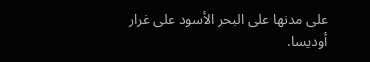على مدنها على البحر الأسود على غرار أوديسا.